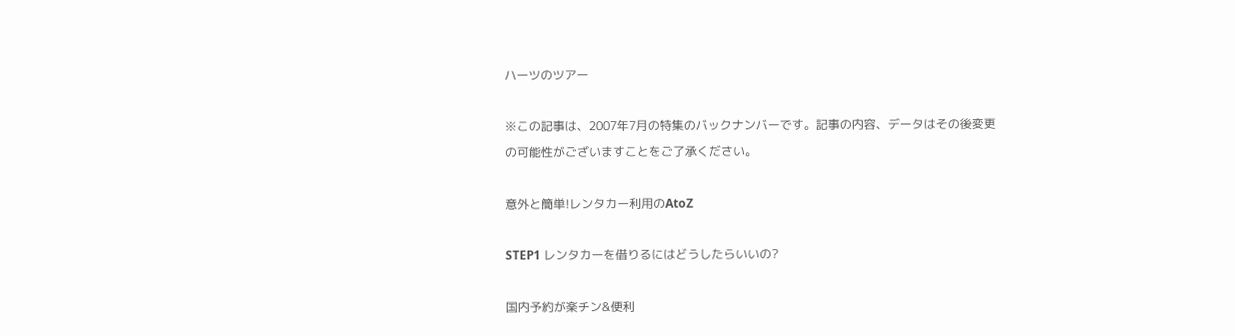ハーツのツアー

※この記事は、2007年7月の特集のバックナンバーです。記事の内容、データはその後変更の可能性がございますことをご了承ください。

意外と簡単!レンタカー利用のAtoZ

STEP1 レンタカーを借りるにはどうしたらいいの?

国内予約が楽チン&便利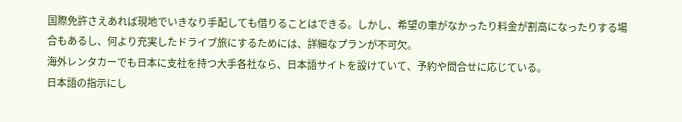国際免許さえあれば現地でいきなり手配しても借りることはできる。しかし、希望の車がなかったり料金が割高になったりする場合もあるし、何より充実したドライブ旅にするためには、詳細なプランが不可欠。
海外レンタカーでも日本に支社を持つ大手各社なら、日本語サイトを設けていて、予約や問合せに応じている。
日本語の指示にし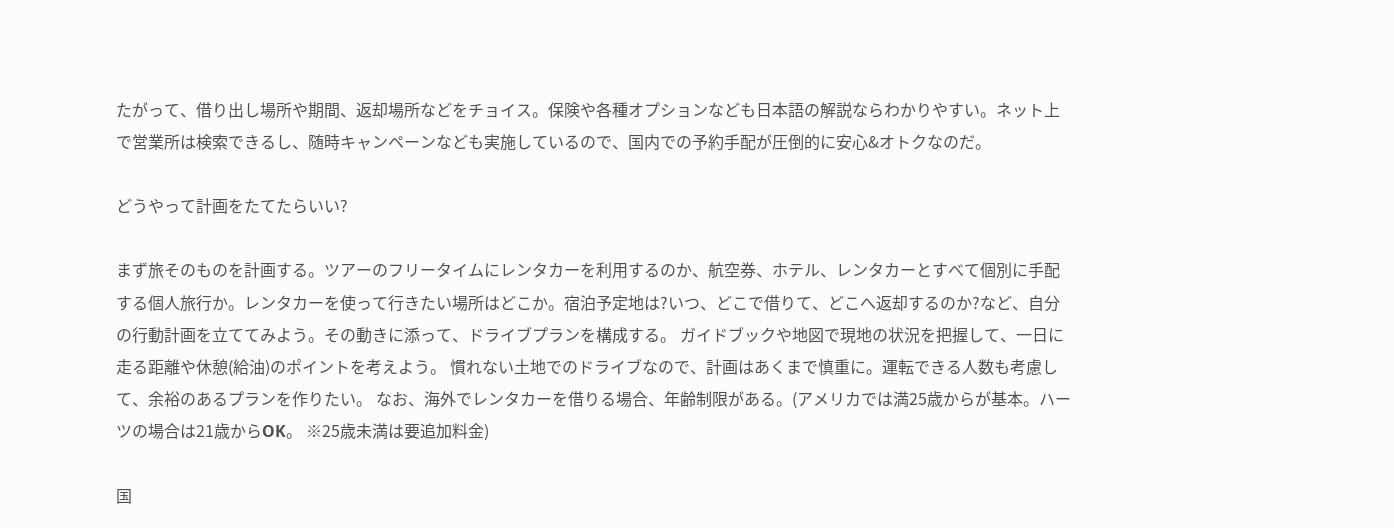たがって、借り出し場所や期間、返却場所などをチョイス。保険や各種オプションなども日本語の解説ならわかりやすい。ネット上で営業所は検索できるし、随時キャンペーンなども実施しているので、国内での予約手配が圧倒的に安心&オトクなのだ。

どうやって計画をたてたらいい?

まず旅そのものを計画する。ツアーのフリータイムにレンタカーを利用するのか、航空券、ホテル、レンタカーとすべて個別に手配する個人旅行か。レンタカーを使って行きたい場所はどこか。宿泊予定地は?いつ、どこで借りて、どこへ返却するのか?など、自分の行動計画を立ててみよう。その動きに添って、ドライブプランを構成する。 ガイドブックや地図で現地の状況を把握して、一日に走る距離や休憩(給油)のポイントを考えよう。 慣れない土地でのドライブなので、計画はあくまで慎重に。運転できる人数も考慮して、余裕のあるプランを作りたい。 なお、海外でレンタカーを借りる場合、年齢制限がある。(アメリカでは満25歳からが基本。ハーツの場合は21歳からOK。 ※25歳未満は要追加料金)

国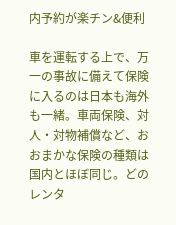内予約が楽チン&便利

車を運転する上で、万一の事故に備えて保険に入るのは日本も海外も一緒。車両保険、対人・対物補償など、おおまかな保険の種類は国内とほぼ同じ。どのレンタ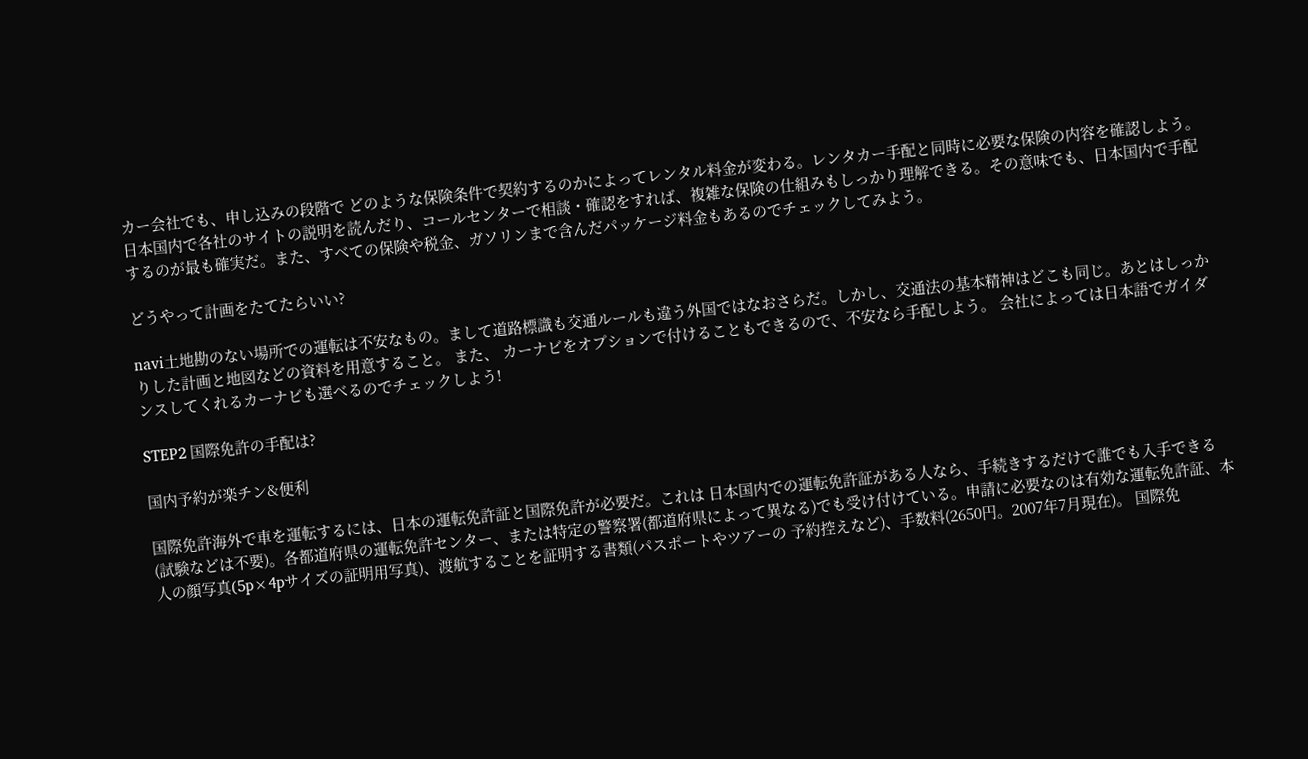カー会社でも、申し込みの段階で どのような保険条件で契約するのかによってレンタル料金が変わる。レンタカー手配と同時に必要な保険の内容を確認しよう。 日本国内で各社のサイトの説明を読んだり、コールセンターで相談・確認をすれば、複雑な保険の仕組みもしっかり理解できる。その意味でも、日本国内で手配するのが最も確実だ。また、すべての保険や税金、ガソリンまで含んだパッケージ料金もあるのでチェックしてみよう。

どうやって計画をたてたらいい?

navi土地勘のない場所での運転は不安なもの。まして道路標識も交通ルールも違う外国ではなおさらだ。しかし、交通法の基本精神はどこも同じ。あとはしっかりした計画と地図などの資料を用意すること。 また、 カーナビをオプションで付けることもできるので、不安なら手配しよう。 会社によっては日本語でガイダンスしてくれるカーナビも選べるのでチェックしよう!

STEP2 国際免許の手配は?

国内予約が楽チン&便利

国際免許海外で車を運転するには、日本の運転免許証と国際免許が必要だ。これは 日本国内での運転免許証がある人なら、手続きするだけで誰でも入手できる (試験などは不要)。各都道府県の運転免許センター、または特定の警察署(都道府県によって異なる)でも受け付けている。申請に必要なのは有効な運転免許証、本人の顔写真(5p×4pサイズの証明用写真)、渡航することを証明する書類(パスポートやツアーの 予約控えなど)、手数料(2650円。2007年7月現在)。 国際免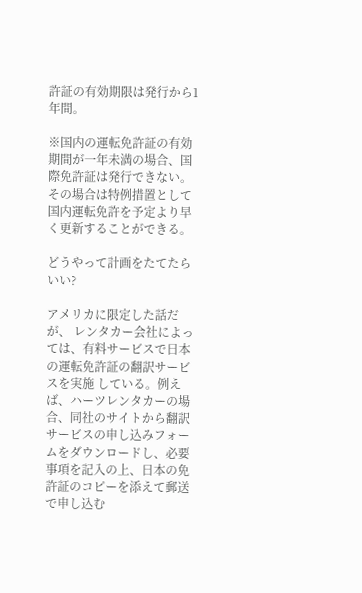許証の有効期限は発行から1年間。

※国内の運転免許証の有効期間が一年未満の場合、国際免許証は発行できない。
その場合は特例措置として国内運転免許を予定より早く更新することができる。

どうやって計画をたてたらいい?

アメリカに限定した話だが、 レンタカー会社によっては、有料サービスで日本の運転免許証の翻訳サービスを実施 している。例えば、ハーツレンタカーの場合、同社のサイトから翻訳サービスの申し込みフォームをダウンロードし、必要事項を記入の上、日本の免許証のコピーを添えて郵送で申し込む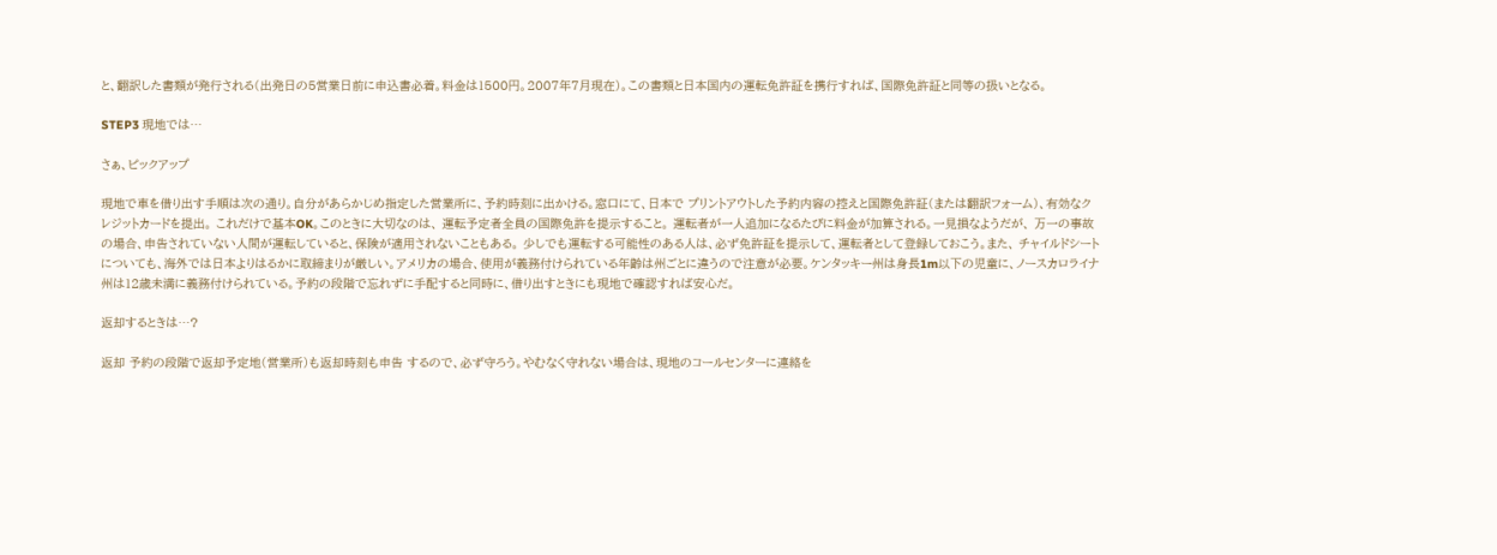と、翻訳した書類が発行される(出発日の5営業日前に申込書必着。料金は1500円。2007年7月現在)。この書類と日本国内の運転免許証を携行すれば、国際免許証と同等の扱いとなる。

STEP3 現地では…

さぁ、ピックアップ

現地で車を借り出す手順は次の通り。自分があらかじめ指定した営業所に、予約時刻に出かける。窓口にて、日本で プリントアウトした予約内容の控えと国際免許証(または翻訳フォーム)、有効なクレジットカードを提出。 これだけで基本OK。このときに大切なのは、 運転予定者全員の国際免許を提示すること。 運転者が一人追加になるたびに料金が加算される。一見損なようだが、 万一の事故の場合、申告されていない人間が運転していると、保険が適用されないこともある。 少しでも運転する可能性のある人は、必ず免許証を提示して、運転者として登録しておこう。また、 チャイルドシートについても、海外では日本よりはるかに取締まりが厳しい。アメリカの場合、使用が義務付けられている年齢は州ごとに違うので注意が必要。ケンタッキー州は身長1m以下の児童に、ノースカロライナ州は12歳未満に義務付けられている。予約の段階で忘れずに手配すると同時に、借り出すときにも現地で確認すれば安心だ。

返却するときは…?

返却 予約の段階で返却予定地(営業所)も返却時刻も申告 するので、必ず守ろう。やむなく守れない場合は、現地のコールセンターに連絡を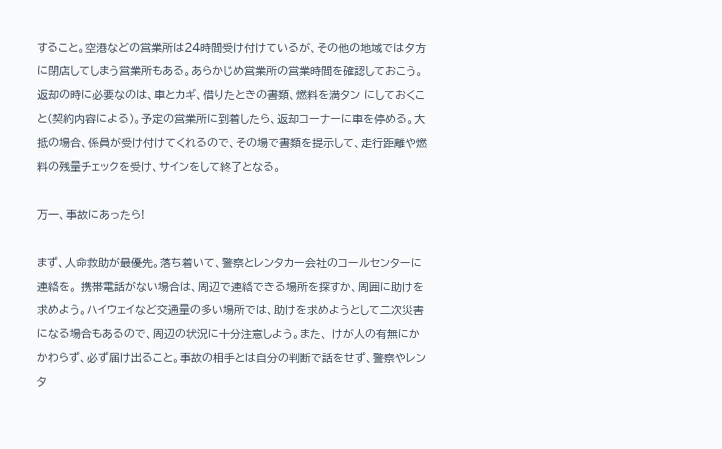すること。空港などの営業所は24時間受け付けているが、その他の地域では夕方に閉店してしまう営業所もある。あらかじめ営業所の営業時間を確認しておこう。 返却の時に必要なのは、車とカギ、借りたときの書類、燃料を満タン にしておくこと(契約内容による)。予定の営業所に到着したら、返却コーナーに車を停める。大抵の場合、係員が受け付けてくれるので、その場で書類を提示して、走行距離や燃料の残量チェックを受け、サインをして終了となる。

万一、事故にあったら!

まず、人命救助が最優先。落ち着いて、警察とレンタカー会社のコールセンターに連絡を。 携帯電話がない場合は、周辺で連絡できる場所を探すか、周囲に助けを求めよう。ハイウェイなど交通量の多い場所では、助けを求めようとして二次災害になる場合もあるので、周辺の状況に十分注意しよう。また、 けが人の有無にかかわらず、必ず届け出ること。事故の相手とは自分の判断で話をせず、警察やレンタ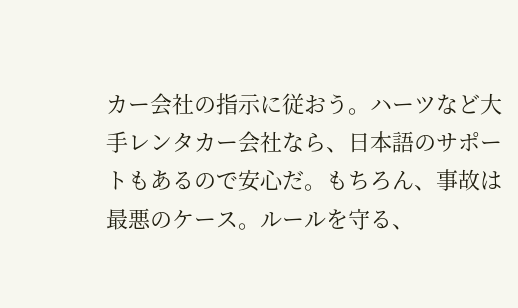カー会社の指示に従おう。ハーツなど大手レンタカー会社なら、日本語のサポートもあるので安心だ。もちろん、事故は最悪のケース。ルールを守る、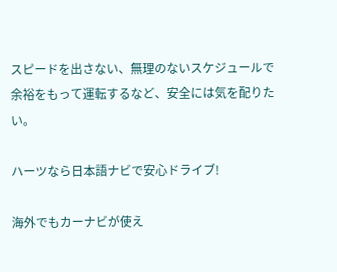スピードを出さない、無理のないスケジュールで余裕をもって運転するなど、安全には気を配りたい。

ハーツなら日本語ナビで安心ドライブ!

海外でもカーナビが使え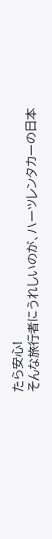たら安心!
そんな旅行者にうれしいのが、ハーツレンタカーの日本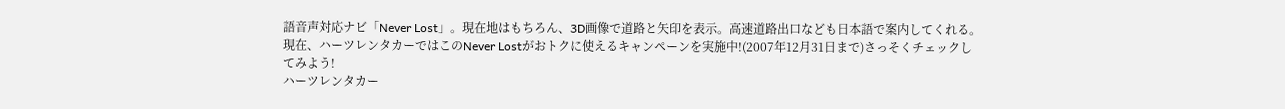語音声対応ナビ「Never Lost」。現在地はもちろん、3D画像で道路と矢印を表示。高速道路出口なども日本語で案内してくれる。現在、ハーツレンタカーではこのNever Lostがおトクに使えるキャンペーンを実施中!(2007年12月31日まで)さっそくチェックしてみよう!
ハーツレンタカー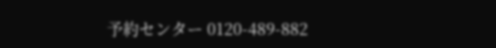予約センター 0120-489-882